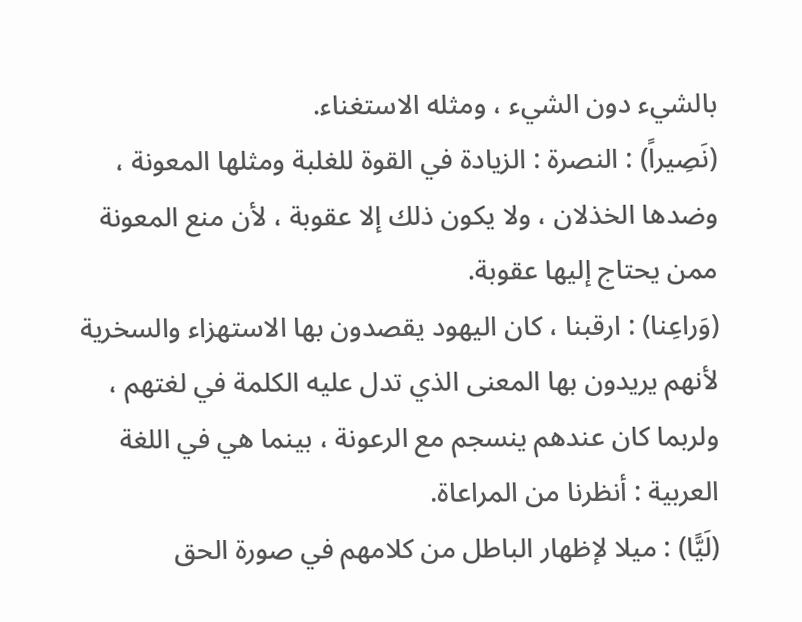بالشيء دون الشيء ، ومثله الاستغناء.
(نَصِيراً) : النصرة : الزيادة في القوة للغلبة ومثلها المعونة ، وضدها الخذلان ، ولا يكون ذلك إلا عقوبة ، لأن منع المعونة ممن يحتاج إليها عقوبة.
(وَراعِنا) : ارقبنا ، كان اليهود يقصدون بها الاستهزاء والسخرية لأنهم يريدون بها المعنى الذي تدل عليه الكلمة في لغتهم ، ولربما كان عندهم ينسجم مع الرعونة ، بينما هي في اللغة العربية : أنظرنا من المراعاة.
(لَيًّا) : ميلا لإظهار الباطل من كلامهم في صورة الحق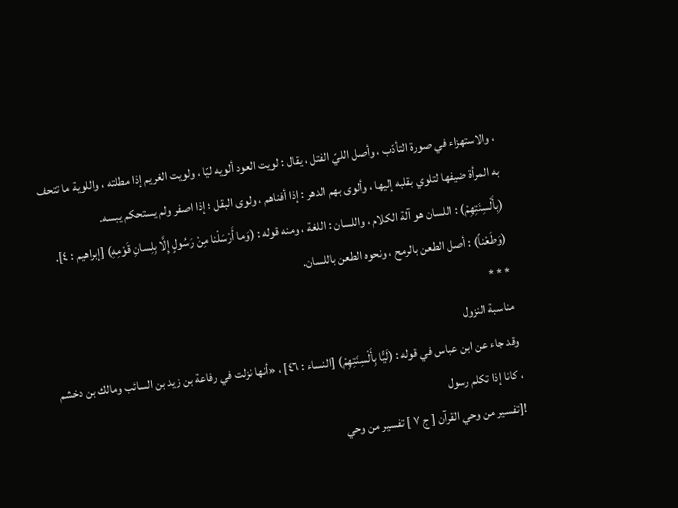، والاستهزاء في صورة التأدّب ، وأصل الليّ الفتل ، يقال : لويت العود ألويه ليّا ، ولويت الغريم إذا مطلته ، واللوية ما تتحف به المرأة ضيفها لتلوي بقلبه إليها ، وألوى بهم الدهر : إذا أفناهم ، ولوى البقل ؛ إذا اصفر ولم يستحكم يبسه.
(بِأَلْسِنَتِهِمْ) : اللسان هو آلة الكلام ، واللسان : اللغة ، ومنه قوله : (وَما أَرْسَلْنا مِنْ رَسُولٍ إِلَّا بِلِسانِ قَوْمِهِ) [إبراهيم : ٤].
(وَطَعْناً) : أصل الطعن بالرمح ، ونحوه الطعن باللسان.
* * *
مناسبة النزول
وقد جاء عن ابن عباس في قوله : (لَيًّا بِأَلْسِنَتِهِمْ) [النساء : ٤٦] ، «أنها نزلت في رفاعة بن زيد بن السائب ومالك بن دخشم ، كانا إذا تكلم رسول
![تفسير من وحي القرآن [ ج ٧ ] تفسير من وحي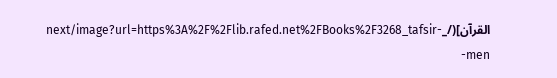القرآن](/_next/image?url=https%3A%2F%2Flib.rafed.net%2FBooks%2F3268_tafsir-men-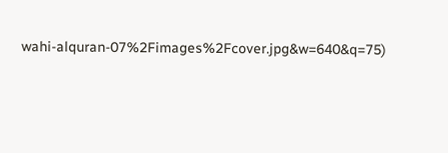wahi-alquran-07%2Fimages%2Fcover.jpg&w=640&q=75)